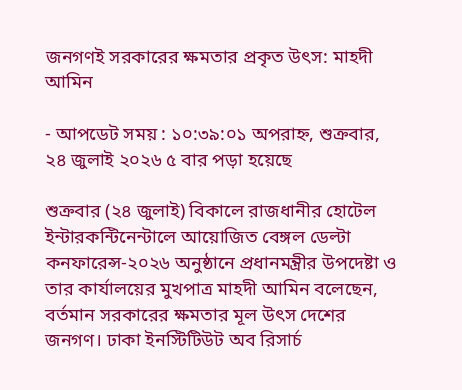জনগণই সরকারের ক্ষমতার প্রকৃত উৎস: মাহদী আমিন

- আপডেট সময় : ১০:৩৯:০১ অপরাহ্ন, শুক্রবার, ২৪ জুলাই ২০২৬ ৫ বার পড়া হয়েছে

শুক্রবার (২৪ জুলাই) বিকালে রাজধানীর হোটেল ইন্টারকন্টিনেন্টালে আয়োজিত বেঙ্গল ডেল্টা কনফারেন্স-২০২৬ অনুষ্ঠানে প্রধানমন্ত্রীর উপদেষ্টা ও তার কার্যালয়ের মুখপাত্র মাহদী আমিন বলেছেন, বর্তমান সরকারের ক্ষমতার মূল উৎস দেশের জনগণ। ঢাকা ইনস্টিটিউট অব রিসার্চ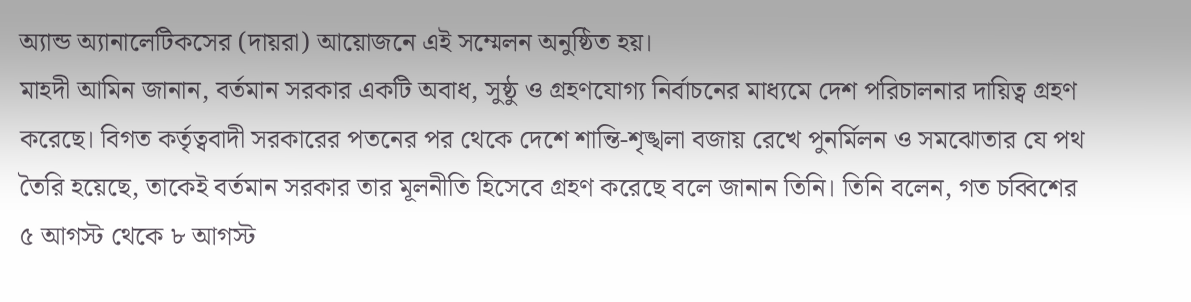অ্যান্ড অ্যানালেটিকসের (দায়রা) আয়োজনে এই সম্মেলন অনুষ্ঠিত হয়।
মাহদী আমিন জানান, বর্তমান সরকার একটি অবাধ, সুষ্ঠু ও গ্রহণযোগ্য নির্বাচনের মাধ্যমে দেশ পরিচালনার দায়িত্ব গ্রহণ করেছে। বিগত কর্তৃত্ববাদী সরকারের পতনের পর থেকে দেশে শান্তি-শৃঙ্খলা বজায় রেখে পুনর্মিলন ও সমঝোতার যে পথ তৈরি হয়েছে, তাকেই বর্তমান সরকার তার মূলনীতি হিসেবে গ্রহণ করেছে বলে জানান তিনি। তিনি বলেন, গত চব্বিশের ৫ আগস্ট থেকে ৮ আগস্ট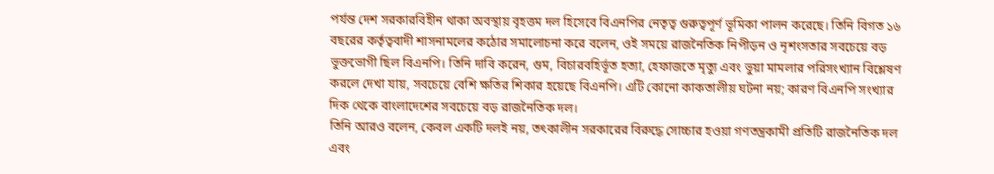পর্যন্ত দেশ সরকারবিহীন থাকা অবস্থায় বৃহত্তম দল হিসেবে বিএনপির নেতৃত্ব গুরুত্বপূর্ণ ভূমিকা পালন করেছে। তিনি বিগত ১৬ বছরের কর্তৃত্ববাদী শাসনামলের কঠোর সমালোচনা করে বলেন, ওই সময়ে রাজনৈতিক নিপীড়ন ও নৃশংসতার সবচেয়ে বড় ভুক্তভোগী ছিল বিএনপি। তিনি দাবি করেন, গুম, বিচারবহির্ভূত হত্যা, হেফাজতে মৃত্যু এবং ভুয়া মামলার পরিসংখ্যান বিশ্লেষণ করলে দেখা যায়, সবচেয়ে বেশি ক্ষতির শিকার হয়েছে বিএনপি। এটি কোনো কাকতালীয় ঘটনা নয়; কারণ বিএনপি সংখ্যার দিক থেকে বাংলাদেশের সবচেয়ে বড় রাজনৈতিক দল।
তিনি আরও বলেন, কেবল একটি দলই নয়, তৎকালীন সরকারের বিরুদ্ধে সোচ্চার হওয়া গণতন্ত্রকামী প্রতিটি রাজনৈতিক দল এবং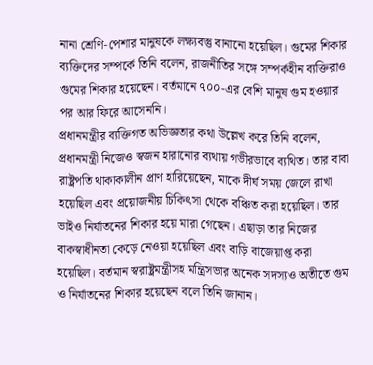নানা শ্রেণি-পেশার মানুষকে লক্ষ্যবস্তু বানানো হয়েছিল। গুমের শিকার ব্যক্তিদের সম্পর্কে তিনি বলেন, রাজনীতির সঙ্গে সম্পর্কহীন ব্যক্তিরাও গুমের শিকার হয়েছেন। বর্তমানে ৭০০-এর বেশি মানুষ গুম হওয়ার পর আর ফিরে আসেননি।
প্রধানমন্ত্রীর ব্যক্তিগত অভিজ্ঞতার কথা উল্লেখ করে তিনি বলেন, প্রধানমন্ত্রী নিজেও স্বজন হারানোর ব্যথায় গভীরভাবে ব্যথিত। তার বাবা রাষ্ট্রপতি থাকাকালীন প্রাণ হারিয়েছেন, মাকে দীর্ঘ সময় জেলে রাখা হয়েছিল এবং প্রয়োজনীয় চিকিৎসা থেকে বঞ্চিত করা হয়েছিল। তার ভাইও নির্যাতনের শিকার হয়ে মারা গেছেন। এছাড়া তার নিজের বাকস্বাধীনতা কেড়ে নেওয়া হয়েছিল এবং বাড়ি বাজেয়াপ্ত করা হয়েছিল। বর্তমান স্বরাষ্ট্রমন্ত্রীসহ মন্ত্রিসভার অনেক সদস্যও অতীতে গুম ও নির্যাতনের শিকার হয়েছেন বলে তিনি জানান।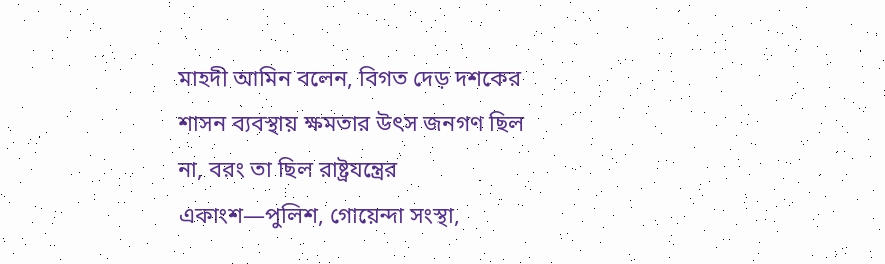মাহদী আমিন বলেন, বিগত দেড় দশকের শাসন ব্যবস্থায় ক্ষমতার উৎস জনগণ ছিল না, বরং তা ছিল রাষ্ট্রযন্ত্রের একাংশ—পুলিশ, গোয়েন্দা সংস্থা,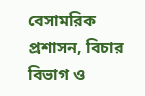বেসামরিক প্রশাসন, বিচার বিভাগ ও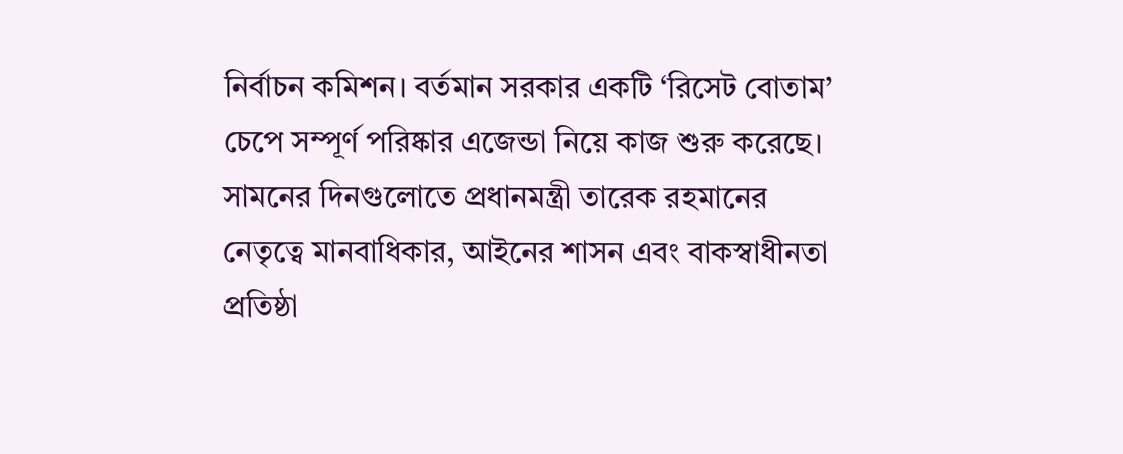নির্বাচন কমিশন। বর্তমান সরকার একটি ‘রিসেট বোতাম’ চেপে সম্পূর্ণ পরিষ্কার এজেন্ডা নিয়ে কাজ শুরু করেছে। সামনের দিনগুলোতে প্রধানমন্ত্রী তারেক রহমানের নেতৃত্বে মানবাধিকার, আইনের শাসন এবং বাকস্বাধীনতা প্রতিষ্ঠা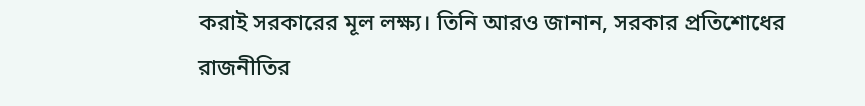করাই সরকারের মূল লক্ষ্য। তিনি আরও জানান, সরকার প্রতিশোধের রাজনীতির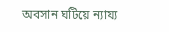অবসান ঘটিয়ে ন্যায্য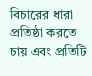বিচারের ধারা প্রতিষ্ঠা করতে চায় এবং প্রতিটি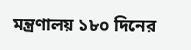মন্ত্রণালয় ১৮০ দিনের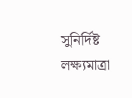সুনির্দিষ্ট লক্ষ্যমাত্রা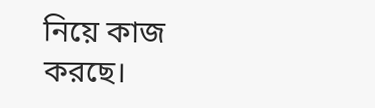নিয়ে কাজ করছে।